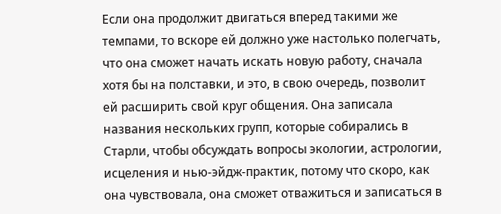Если она продолжит двигаться вперед такими же темпами, то вскоре ей должно уже настолько полегчать, что она сможет начать искать новую работу, сначала хотя бы на полставки, и это, в свою очередь, позволит ей расширить свой круг общения. Она записала названия нескольких групп, которые собирались в Старли, чтобы обсуждать вопросы экологии, астрологии, исцеления и нью-эйдж-практик, потому что скоро, как она чувствовала, она сможет отважиться и записаться в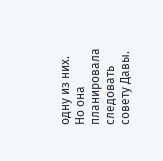одну из них. Но она планировала следовать совету Давы.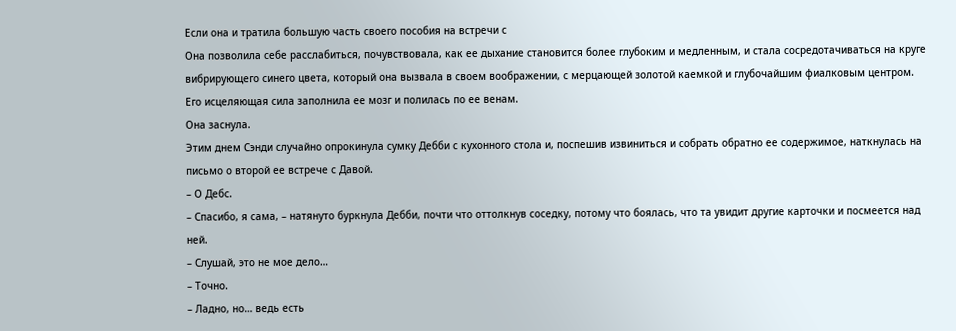Если она и тратила большую часть своего пособия на встречи с
Она позволила себе расслабиться, почувствовала, как ее дыхание становится более глубоким и медленным, и стала сосредотачиваться на круге вибрирующего синего цвета, который она вызвала в своем воображении, с мерцающей золотой каемкой и глубочайшим фиалковым центром.
Его исцеляющая сила заполнила ее мозг и полилась по ее венам.
Она заснула.
Этим днем Сэнди случайно опрокинула сумку Дебби с кухонного стола и, поспешив извиниться и собрать обратно ее содержимое, наткнулась на письмо о второй ее встрече с Давой.
– О Дебс.
– Спасибо, я сама, – натянуто буркнула Дебби, почти что оттолкнув соседку, потому что боялась, что та увидит другие карточки и посмеется над ней.
– Слушай, это не мое дело…
– Точно.
– Ладно, но… ведь есть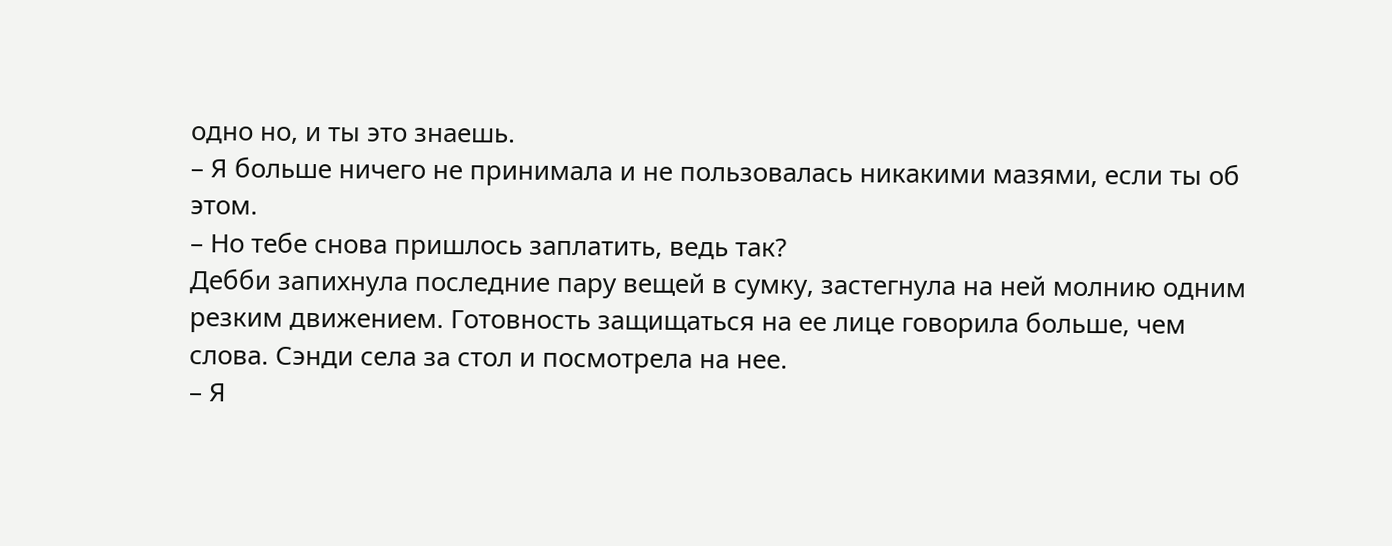одно но, и ты это знаешь.
– Я больше ничего не принимала и не пользовалась никакими мазями, если ты об этом.
– Но тебе снова пришлось заплатить, ведь так?
Дебби запихнула последние пару вещей в сумку, застегнула на ней молнию одним резким движением. Готовность защищаться на ее лице говорила больше, чем слова. Сэнди села за стол и посмотрела на нее.
– Я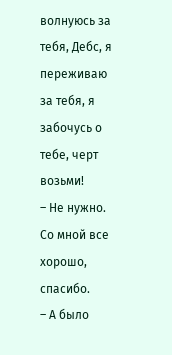волнуюсь за тебя, Дебс, я переживаю за тебя, я забочусь о тебе, черт возьми!
– Не нужно. Со мной все хорошо, спасибо.
– А было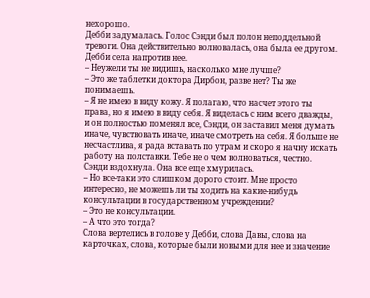нехорошо.
Дебби задумалась. Голос Сэнди был полон неподдельной тревоги. Она действительно волновалась, она была ее другом. Дебби села напротив нее.
– Неужели ты не видишь, насколько мне лучше?
– Это же таблетки доктора Дирбон, разве нет? Ты же понимаешь.
– Я не имею в виду кожу. Я полагаю, что насчет этого ты права, но я имею в виду себя. Я виделась с ним всего дважды, и он полностью поменял все, Сэнди, он заставил меня думать иначе, чувствовать иначе, иначе смотреть на себя. Я больше не несчастлива, я рада вставать по утрам и скоро я начну искать работу на полставки. Тебе не о чем волноваться, честно.
Сэнди вздохнула. Она все еще хмурилась.
– Но все-таки это слишком дорого стоит. Мне просто интересно, не можешь ли ты ходить на какие-нибудь консультации в государственном учреждении?
– Это не консультации.
– А что это тогда?
Слова вертелись в голове у Дебби, слова Давы, слова на карточках, слова, которые были новыми для нее и значение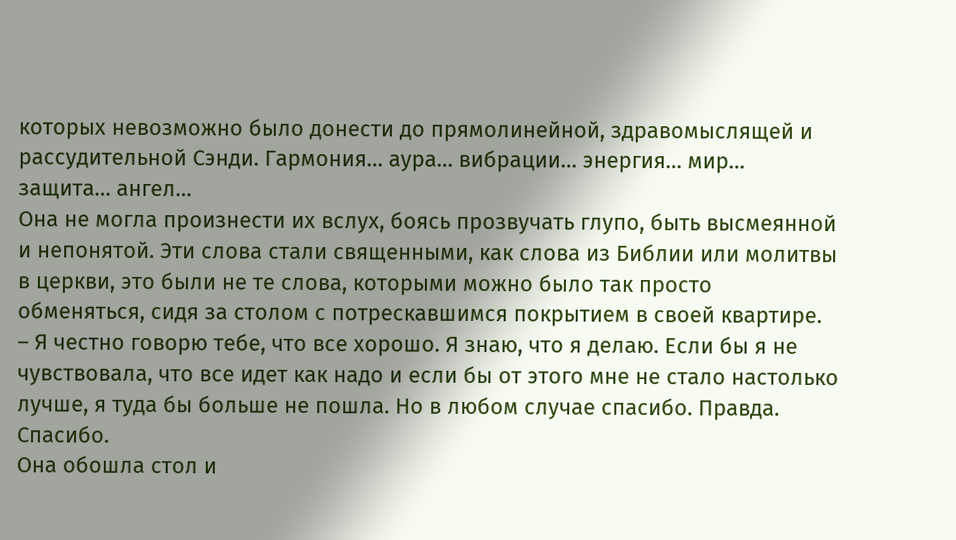которых невозможно было донести до прямолинейной, здравомыслящей и рассудительной Сэнди. Гармония… аура… вибрации… энергия… мир… защита… ангел…
Она не могла произнести их вслух, боясь прозвучать глупо, быть высмеянной и непонятой. Эти слова стали священными, как слова из Библии или молитвы в церкви, это были не те слова, которыми можно было так просто обменяться, сидя за столом с потрескавшимся покрытием в своей квартире.
– Я честно говорю тебе, что все хорошо. Я знаю, что я делаю. Если бы я не чувствовала, что все идет как надо и если бы от этого мне не стало настолько лучше, я туда бы больше не пошла. Но в любом случае спасибо. Правда. Спасибо.
Она обошла стол и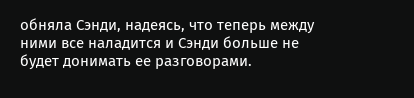обняла Сэнди, надеясь, что теперь между ними все наладится и Сэнди больше не будет донимать ее разговорами.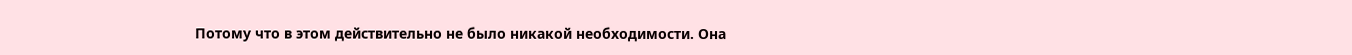Потому что в этом действительно не было никакой необходимости. Она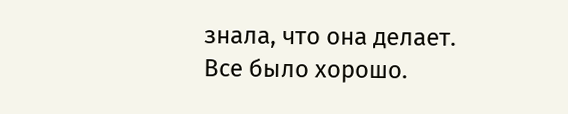знала, что она делает. Все было хорошо.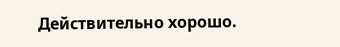Действительно хорошо.